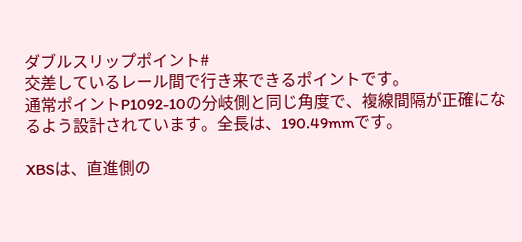ダブルスリップポイント#
交差しているレール間で行き来できるポイントです。
通常ポイントP1092-10の分岐側と同じ角度で、複線間隔が正確になるよう設計されています。全長は、190.49mmです。

XBSは、直進側の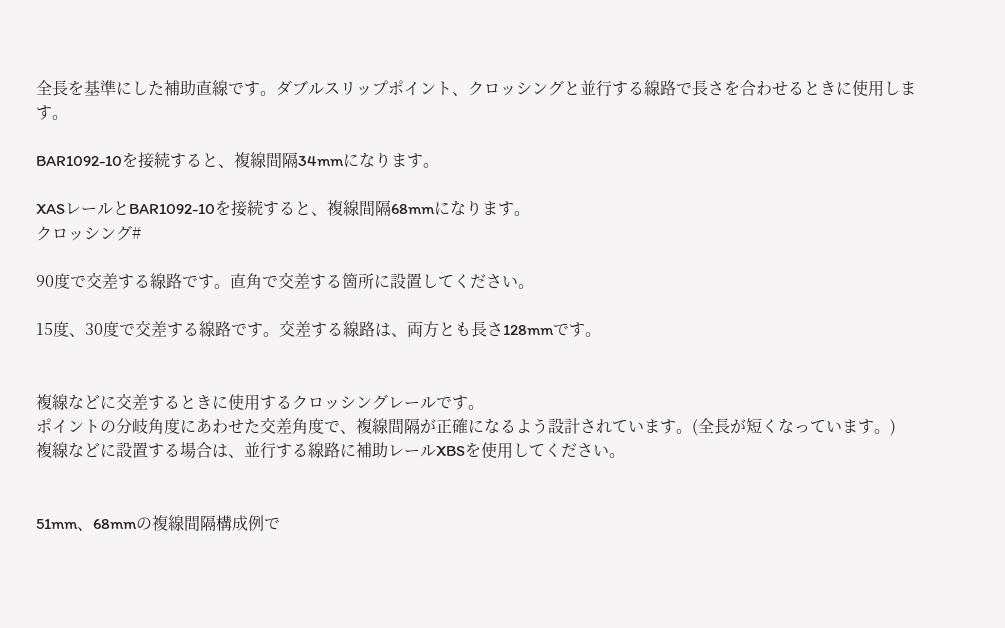全長を基準にした補助直線です。ダブルスリップポイント、クロッシングと並行する線路で長さを合わせるときに使用します。

BAR1092-10を接続すると、複線間隔34mmになります。

XASレールとBAR1092-10を接続すると、複線間隔68mmになります。
クロッシング#

90度で交差する線路です。直角で交差する箇所に設置してください。

15度、30度で交差する線路です。交差する線路は、両方とも長さ128mmです。


複線などに交差するときに使用するクロッシングレールです。
ポイントの分岐角度にあわせた交差角度で、複線間隔が正確になるよう設計されています。(全長が短くなっています。)
複線などに設置する場合は、並行する線路に補助レールXBSを使用してください。


51mm、68mmの複線間隔構成例で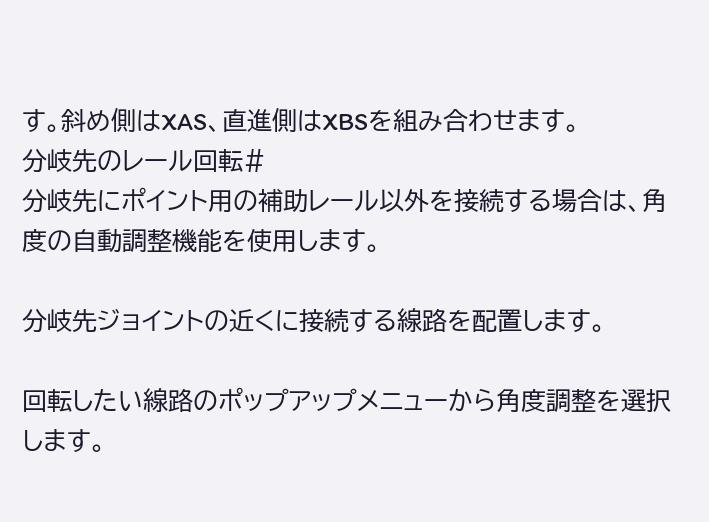す。斜め側はXAS、直進側はXBSを組み合わせます。
分岐先のレール回転#
分岐先にポイント用の補助レール以外を接続する場合は、角度の自動調整機能を使用します。

分岐先ジョイントの近くに接続する線路を配置します。

回転したい線路のポップアップメニューから角度調整を選択します。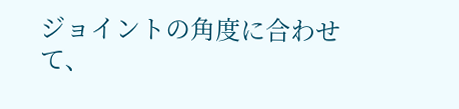ジョイントの角度に合わせて、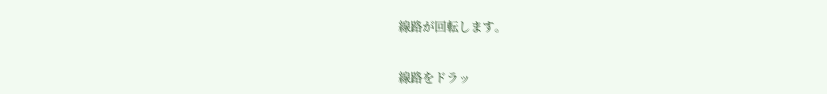線路が回転します。


線路をドラッ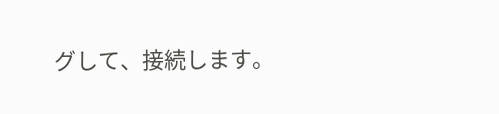グして、接続します。